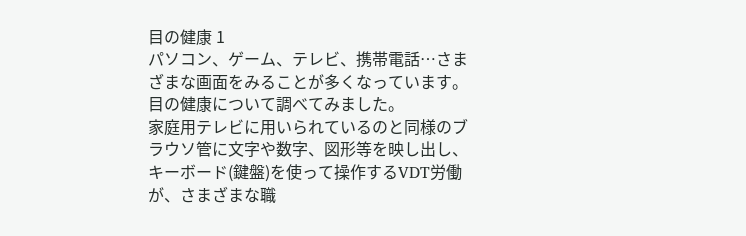目の健康 1
パソコン、ゲーム、テレビ、携帯電話…さまざまな画面をみることが多くなっています。
目の健康について調べてみました。
家庭用テレビに用いられているのと同様のブラウソ管に文字や数字、図形等を映し出し、キーボード(鍵盤)を使って操作するVDT労働が、さまざまな職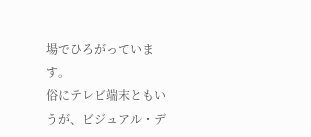場でひろがっています。
俗にテレビ端末ともいうが、ビジュアル・デ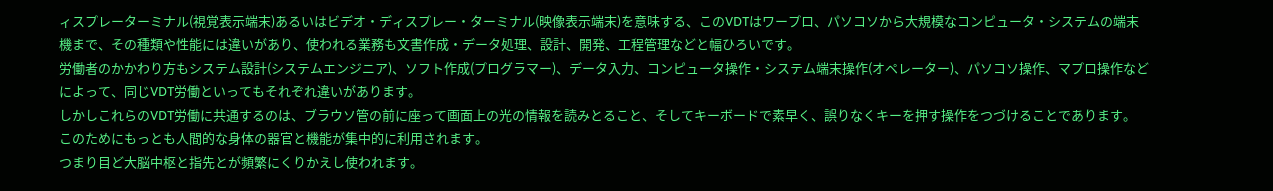ィスプレーターミナル(視覚表示端末)あるいはビデオ・ディスプレー・ターミナル(映像表示端末)を意味する、このVDTはワープロ、パソコソから大規模なコンピュータ・システムの端末機まで、その種類や性能には違いがあり、使われる業務も文書作成・データ処理、設計、開発、工程管理などと幅ひろいです。
労働者のかかわり方もシステム設計(システムエンジニア)、ソフト作成(プログラマー)、データ入力、コンピュータ操作・システム端末操作(オペレーター)、パソコソ操作、マプロ操作などによって、同じVDT労働といってもそれぞれ違いがあります。
しかしこれらのVDT労働に共通するのは、ブラウソ管の前に座って画面上の光の情報を読みとること、そしてキーボードで素早く、誤りなくキーを押す操作をつづけることであります。
このためにもっとも人間的な身体の器官と機能が集中的に利用されます。
つまり目ど大脳中枢と指先とが頻繁にくりかえし使われます。